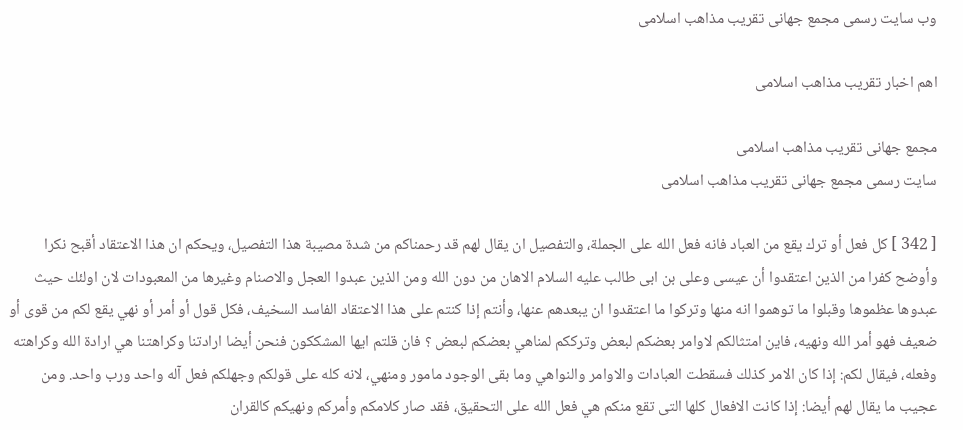وب سایت رسمی مجمع جهانى تقريب مذاهب اسلامى

اهم اخبار تقریب مذاهب اسلامی

مجمع جهانى تقريب مذاهب اسلامى
سایت رسمی مجمع جهانى تقريب مذاهب اسلامى

[ 342 ] كل فعل أو ترك يقع من العباد فانه فعل الله على الجملة، والتفصيل ان يقال لهم قد رحمناكم من شدة مصيبة هذا التفصيل، ويحكم ان هذا الاعتقاد أقبح نكرا وأوضح كفرا من الذين اعتقدوا أن عيسى وعلى بن ابى طالب عليه السلام الاهان من دون الله ومن الذين عبدوا العجل والاصنام وغيرها من المعبودات لان اولئك حيث عبدوها عظموها وقبلوا ما توهموا انه منها وتركوا ما اعتقدوا ان يبعدهم عنها، وأنتم إذا كنتم على هذا الاعتقاد الفاسد السخيف، فكل قول أو أمر أو نهي يقع لكم من قوى أو ضعيف فهو أمر الله ونهيه، فاين امتثالكم لاوامر بعضكم لبعض وترككم لمناهي بعضكم لبعض ؟ فان قلتم ايها المشككون فنحن أيضا ارادتنا وكراهتنا هي ارادة الله وكراهته وفعله، فيقال لكم: إذا كان الامر كذلك فسقطت العبادات والاوامر والنواهي وما بقى الوجود مامور ومنهي، لانه كله على قولكم وجهلكم فعل آله واحد ورب واحد. ومن عجيب ما يقال لهم أيضا: إذا كانت الافعال كلها التى تقع منكم هي فعل الله على التحقيق، فقد صار كلامكم وأمركم ونهيكم كالقران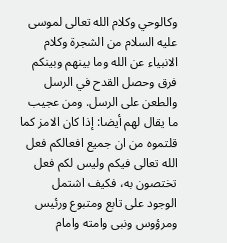وكالوحي وكلام الله تعالى لموسى عليه السلام من الشجرة وكلام الانبياء عن الله وما بينهم وبينكم فرق وحصل القدح في الرسل والطعن على الرسل. ومن عجيب ما يقال لهم أيضا: إذا كان الامز كما قلتموه من ان جميع افعالكم فعل الله تعالى فيكم وليس لكم فعل تختصون به، فكيف اشتمل الوجود على تابع ومتبوع ورئيس ومرؤوس ونبى وامته وامام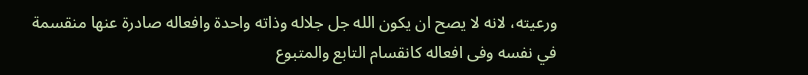ورعيته، لانه لا يصح ان يكون الله جل جلاله وذاته واحدة وافعاله صادرة عنها منقسمة في نفسه وفى افعاله كانقسام التابع والمتبوع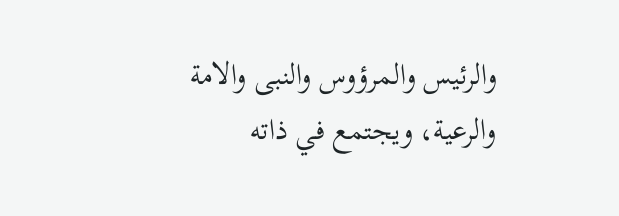والرئيس والمرؤوس والنبى والامة والرعية، ويجتمع في ذاته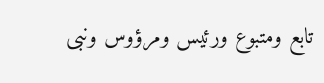تابع ومتبوع ورئيس ومرؤوس ونبى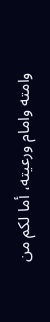وامته وامام ورعيته، أما لكم من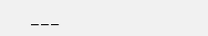___